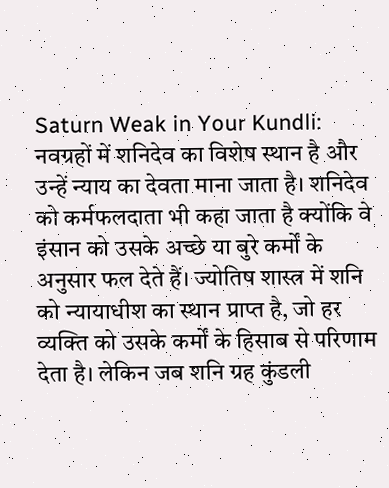Saturn Weak in Your Kundli: नवग्रहों में शनिदेव का विशेष स्थान है और उन्हें न्याय का देवता माना जाता है। शनिदेव को कर्मफलदाता भी कहा जाता है क्योंकि वे इंसान को उसके अच्छे या बुरे कर्मों के अनुसार फल देते हैं। ज्योतिष शास्त्र में शनि को न्यायाधीश का स्थान प्राप्त है, जो हर व्यक्ति को उसके कर्मों के हिसाब से परिणाम देता है। लेकिन जब शनि ग्रह कुंडली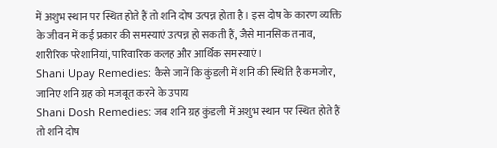में अशुभ स्थान पर स्थित होते हैं तो शनि दोष उत्पन्न होता है। इस दोष के कारण व्यक्ति के जीवन में कई प्रकार की समस्याएं उत्पन्न हो सकती हैं, जैसे मानसिक तनाव, शारीरिक परेशानियां, पारिवारिक कलह और आर्थिक समस्याएं।
Shani Upay Remedies: कैसे जानें कि कुंडली में शनि की स्थिति है कमजोर, जानिए शनि ग्रह को मजबूत करने के उपाय
Shani Dosh Remedies: जब शनि ग्रह कुंडली में अशुभ स्थान पर स्थित होते हैं तो शनि दोष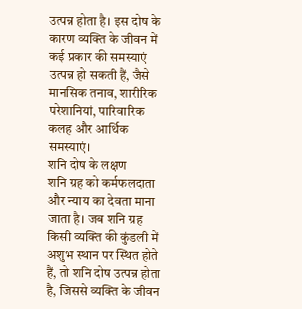उत्पन्न होता है। इस दोष के कारण व्यक्ति के जीवन में कई प्रकार की समस्याएं उत्पन्न हो सकती हैं, जैसे मानसिक तनाव, शारीरिक परेशानियां, पारिवारिक कलह और आर्थिक समस्याएं।
शनि दोष के लक्षण
शनि ग्रह को कर्मफलदाता और न्याय का देवता माना जाता है। जब शनि ग्रह किसी व्यक्ति की कुंडली में अशुभ स्थान पर स्थित होते हैं, तो शनि दोष उत्पन्न होता है, जिससे व्यक्ति के जीवन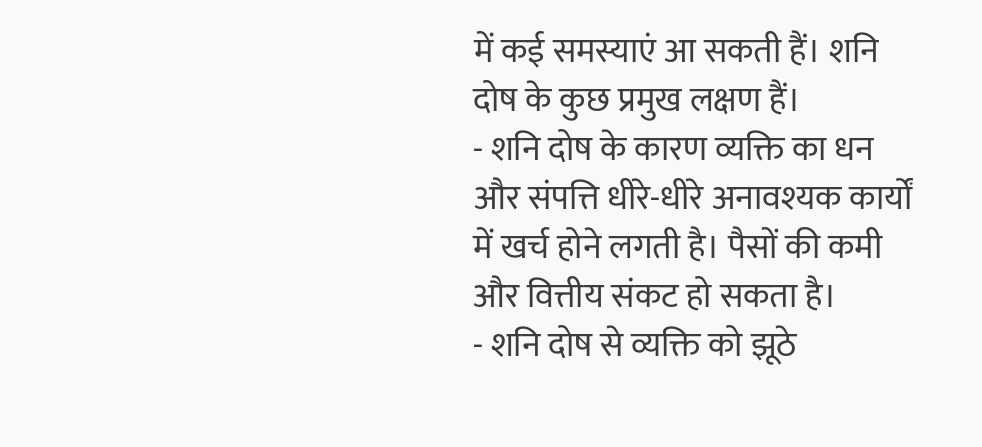में कई समस्याएं आ सकती हैं। शनि दोष के कुछ प्रमुख लक्षण हैं।
- शनि दोष के कारण व्यक्ति का धन और संपत्ति धीरे-धीरे अनावश्यक कार्यों में खर्च होने लगती है। पैसों की कमी और वित्तीय संकट हो सकता है।
- शनि दोष से व्यक्ति को झूठे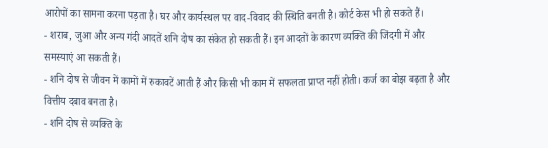आरोपों का सामना करना पड़ता है। घर और कार्यस्थल पर वाद-विवाद की स्थिति बनती है। कोर्ट केस भी हो सकते हैं।
- शराब, जुआ और अन्य गंदी आदतें शनि दोष का संकेत हो सकती हैं। इन आदतों के कारण व्यक्ति की जिंदगी में और समस्याएं आ सकती हैं।
- शनि दोष से जीवन में कामों में रुकावटें आती हैं और किसी भी काम में सफलता प्राप्त नहीं होती। कर्ज का बोझ बढ़ता है और वित्तीय दबाव बनता है।
- शनि दोष से व्यक्ति के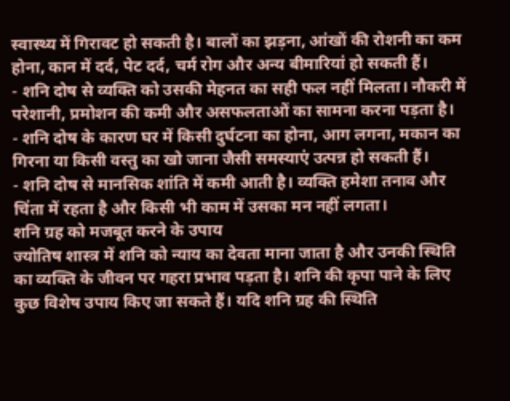स्वास्थ्य में गिरावट हो सकती है। बालों का झड़ना, आंखों की रोशनी का कम होना, कान में दर्द, पेट दर्द, चर्म रोग और अन्य बीमारियां हो सकती हैं।
- शनि दोष से व्यक्ति को उसकी मेहनत का सही फल नहीं मिलता। नौकरी में परेशानी, प्रमोशन की कमी और असफलताओं का सामना करना पड़ता है।
- शनि दोष के कारण घर में किसी दुर्घटना का होना, आग लगना, मकान का गिरना या किसी वस्तु का खो जाना जैसी समस्याएं उत्पन्न हो सकती हैं।
- शनि दोष से मानसिक शांति में कमी आती है। व्यक्ति हमेशा तनाव और चिंता में रहता है और किसी भी काम में उसका मन नहीं लगता।
शनि ग्रह को मजबूत करने के उपाय
ज्योतिष शास्त्र में शनि को न्याय का देवता माना जाता है और उनकी स्थिति का व्यक्ति के जीवन पर गहरा प्रभाव पड़ता है। शनि की कृपा पाने के लिए कुछ विशेष उपाय किए जा सकते हैं। यदि शनि ग्रह की स्थिति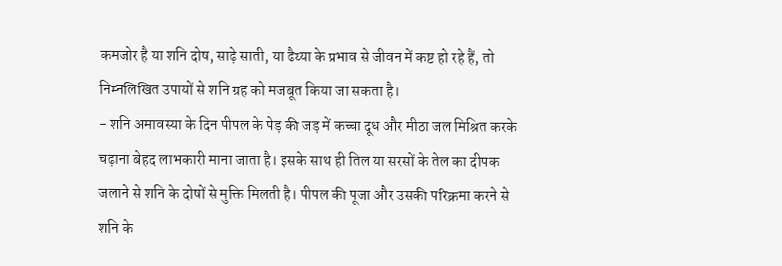कमजोर है या शनि दोष, साढ़े साती, या ढैय्या के प्रभाव से जीवन में कष्ट हो रहे हैं, तो निम्नलिखित उपायों से शनि ग्रह को मजबूत किया जा सकता है।
- शनि अमावस्या के दिन पीपल के पेड़ की जड़ में कच्चा दूध और मीठा जल मिश्रित करके चढ़ाना बेहद लाभकारी माना जाता है। इसके साथ ही तिल या सरसों के तेल का दीपक जलाने से शनि के दोषों से मुक्ति मिलती है। पीपल की पूजा और उसकी परिक्रमा करने से शनि के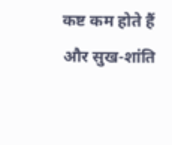कष्ट कम होते हैं और सुख-शांति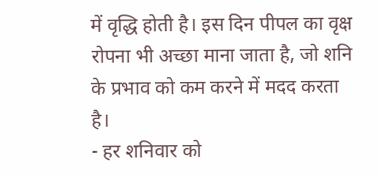में वृद्धि होती है। इस दिन पीपल का वृक्ष रोपना भी अच्छा माना जाता है, जो शनि के प्रभाव को कम करने में मदद करता है।
- हर शनिवार को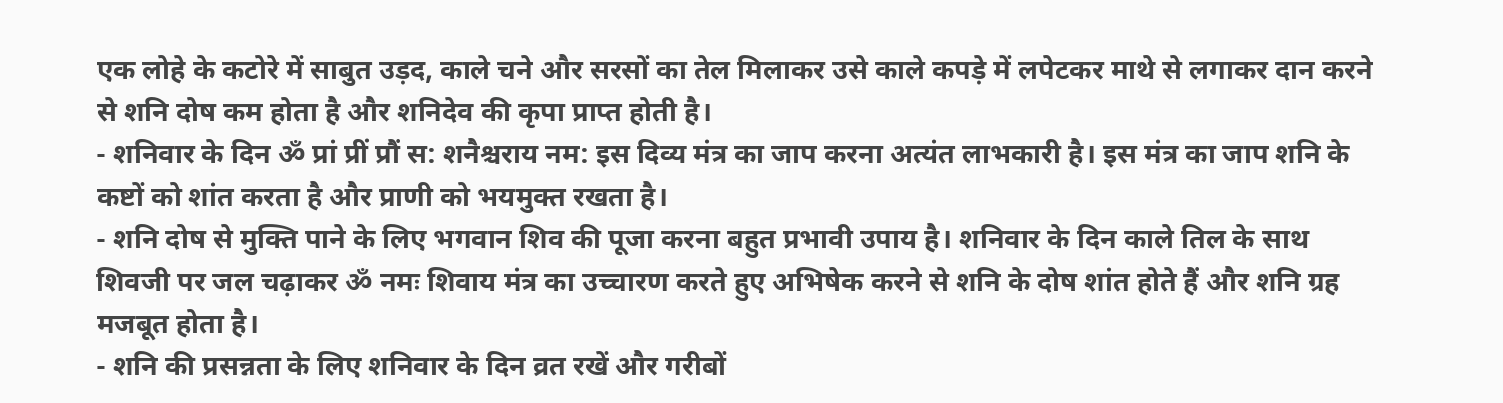एक लोहे के कटोरे में साबुत उड़द, काले चने और सरसों का तेल मिलाकर उसे काले कपड़े में लपेटकर माथे से लगाकर दान करने से शनि दोष कम होता है और शनिदेव की कृपा प्राप्त होती है।
- शनिवार के दिन ॐ प्रां प्रीं प्रौं स: शनैश्चराय नम: इस दिव्य मंत्र का जाप करना अत्यंत लाभकारी है। इस मंत्र का जाप शनि के कष्टों को शांत करता है और प्राणी को भयमुक्त रखता है।
- शनि दोष से मुक्ति पाने के लिए भगवान शिव की पूजा करना बहुत प्रभावी उपाय है। शनिवार के दिन काले तिल के साथ शिवजी पर जल चढ़ाकर ॐ नमः शिवाय मंत्र का उच्चारण करते हुए अभिषेक करने से शनि के दोष शांत होते हैं और शनि ग्रह मजबूत होता है।
- शनि की प्रसन्नता के लिए शनिवार के दिन व्रत रखें और गरीबों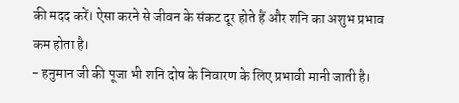की मदद करें। ऐसा करने से जीवन के संकट दूर होते हैं और शनि का अशुभ प्रभाव कम होता है।
- हनुमान जी की पूजा भी शनि दोष के निवारण के लिए प्रभावी मानी जाती है।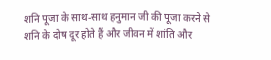शनि पूजा के साथ-साथ हनुमान जी की पूजा करने से शनि के दोष दूर होते हैं और जीवन में शांति और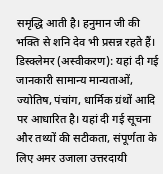समृद्धि आती है। हनुमान जी की भक्ति से शनि देव भी प्रसन्न रहते हैं।
डिस्क्लेमर (अस्वीकरण): यहां दी गई जानकारी सामान्य मान्यताओं, ज्योतिष, पंचांग, धार्मिक ग्रंथों आदि पर आधारित है। यहां दी गई सूचना और तथ्यों की सटीकता, संपूर्णता के लिए अमर उजाला उत्तरदायी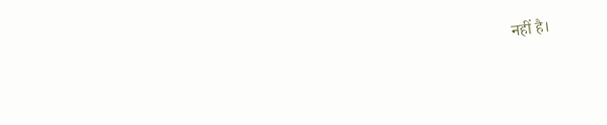नहीं है।